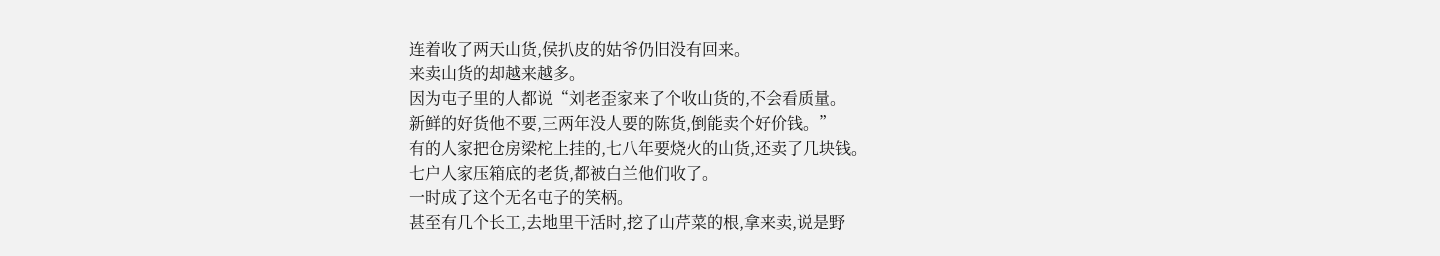连着收了两天山货,侯扒皮的姑爷仍旧没有回来。
来卖山货的却越来越多。
因为屯子里的人都说“刘老歪家来了个收山货的,不会看质量。
新鲜的好货他不要,三两年没人要的陈货,倒能卖个好价钱。”
有的人家把仓房梁柁上挂的,七八年要烧火的山货,还卖了几块钱。
七户人家压箱底的老货,都被白兰他们收了。
一时成了这个无名屯子的笑柄。
甚至有几个长工,去地里干活时,挖了山芹菜的根,拿来卖,说是野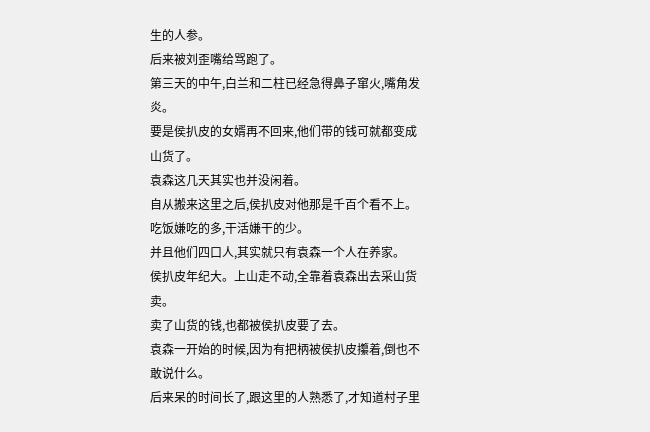生的人参。
后来被刘歪嘴给骂跑了。
第三天的中午,白兰和二柱已经急得鼻子窜火,嘴角发炎。
要是侯扒皮的女婿再不回来,他们带的钱可就都变成山货了。
袁森这几天其实也并没闲着。
自从搬来这里之后,侯扒皮对他那是千百个看不上。
吃饭嫌吃的多,干活嫌干的少。
并且他们四口人,其实就只有袁森一个人在养家。
侯扒皮年纪大。上山走不动,全靠着袁森出去采山货卖。
卖了山货的钱,也都被侯扒皮要了去。
袁森一开始的时候,因为有把柄被侯扒皮攥着,倒也不敢说什么。
后来呆的时间长了,跟这里的人熟悉了,才知道村子里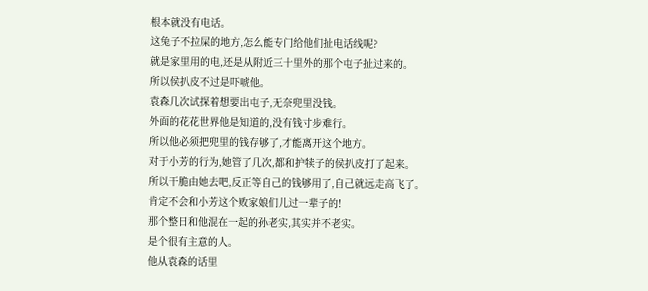根本就没有电话。
这兔子不拉屎的地方,怎么能专门给他们扯电话线呢?
就是家里用的电,还是从附近三十里外的那个屯子扯过来的。
所以侯扒皮不过是吓唬他。
袁森几次试探着想要出屯子,无奈兜里没钱。
外面的花花世界他是知道的,没有钱寸步难行。
所以他必须把兜里的钱存够了,才能离开这个地方。
对于小芳的行为,她管了几次,都和护犊子的侯扒皮打了起来。
所以干脆由她去吧,反正等自己的钱够用了,自己就远走高飞了。
肯定不会和小芳这个败家娘们儿过一辈子的!
那个整日和他混在一起的孙老实,其实并不老实。
是个很有主意的人。
他从袁森的话里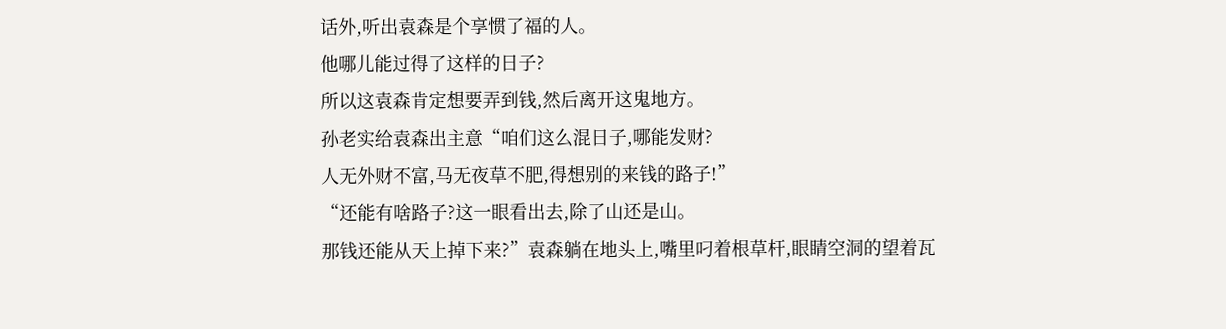话外,听出袁森是个享惯了福的人。
他哪儿能过得了这样的日子?
所以这袁森肯定想要弄到钱,然后离开这鬼地方。
孙老实给袁森出主意“咱们这么混日子,哪能发财?
人无外财不富,马无夜草不肥,得想别的来钱的路子!”
“还能有啥路子?这一眼看出去,除了山还是山。
那钱还能从天上掉下来?”袁森躺在地头上,嘴里叼着根草杆,眼睛空洞的望着瓦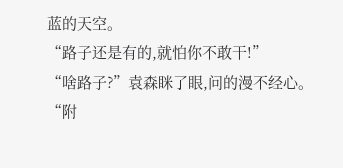蓝的天空。
“路子还是有的,就怕你不敢干!”
“啥路子?”袁森眯了眼,问的漫不经心。
“附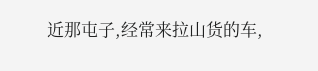近那屯子,经常来拉山货的车,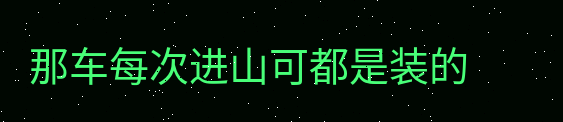那车每次进山可都是装的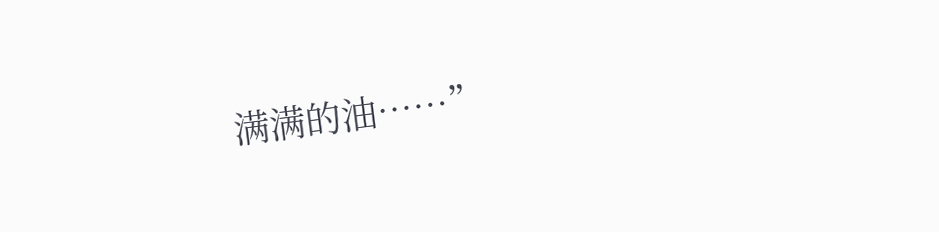满满的油……”